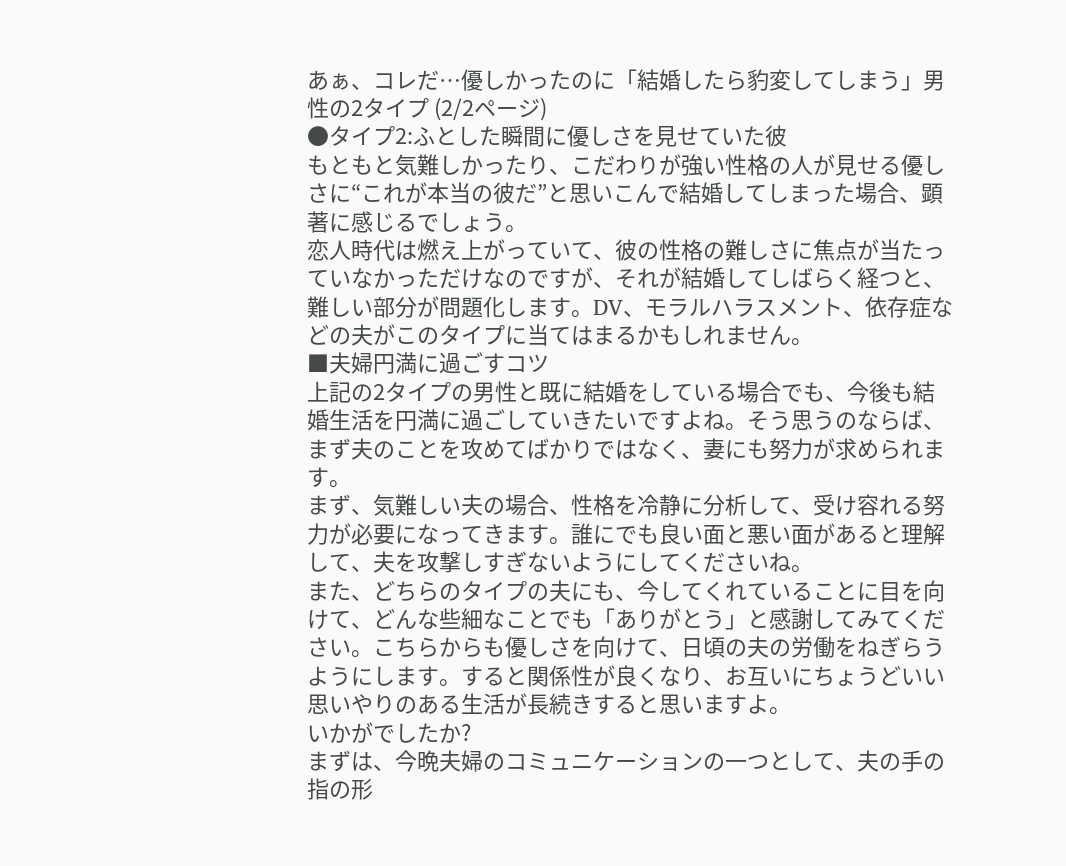あぁ、コレだ…優しかったのに「結婚したら豹変してしまう」男性の2タイプ (2/2ページ)
●タイプ2:ふとした瞬間に優しさを見せていた彼
もともと気難しかったり、こだわりが強い性格の人が見せる優しさに“これが本当の彼だ”と思いこんで結婚してしまった場合、顕著に感じるでしょう。
恋人時代は燃え上がっていて、彼の性格の難しさに焦点が当たっていなかっただけなのですが、それが結婚してしばらく経つと、難しい部分が問題化します。DV、モラルハラスメント、依存症などの夫がこのタイプに当てはまるかもしれません。
■夫婦円満に過ごすコツ
上記の2タイプの男性と既に結婚をしている場合でも、今後も結婚生活を円満に過ごしていきたいですよね。そう思うのならば、まず夫のことを攻めてばかりではなく、妻にも努力が求められます。
まず、気難しい夫の場合、性格を冷静に分析して、受け容れる努力が必要になってきます。誰にでも良い面と悪い面があると理解して、夫を攻撃しすぎないようにしてくださいね。
また、どちらのタイプの夫にも、今してくれていることに目を向けて、どんな些細なことでも「ありがとう」と感謝してみてください。こちらからも優しさを向けて、日頃の夫の労働をねぎらうようにします。すると関係性が良くなり、お互いにちょうどいい思いやりのある生活が長続きすると思いますよ。
いかがでしたか?
まずは、今晩夫婦のコミュニケーションの一つとして、夫の手の指の形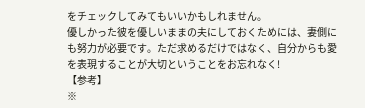をチェックしてみてもいいかもしれません。
優しかった彼を優しいままの夫にしておくためには、妻側にも努力が必要です。ただ求めるだけではなく、自分からも愛を表現することが大切ということをお忘れなく!
【参考】
※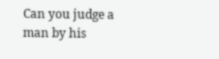Can you judge a man by his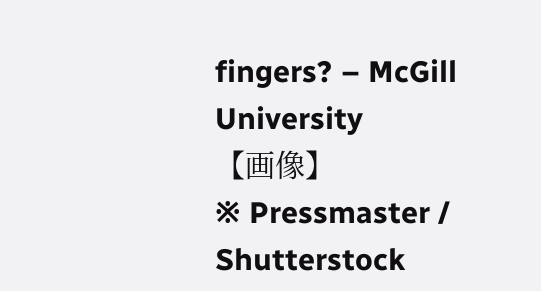fingers? – McGill University
【画像】
※ Pressmaster / Shutterstock